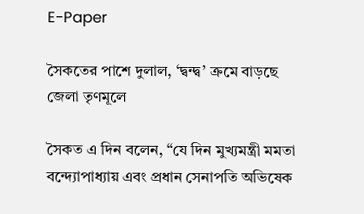E-Paper

সৈকতের পাশে দুলাল, ‘দ্বন্দ্ব’ ক্রমে বাড়ছে জেলা তৃণমূলে

সৈকত এ দিন বলেন, “যে দিন মুখ্যমন্ত্রী মমতা বন্দ্যোপাধ্যায় এবং প্রধান সেনাপতি অভিষেক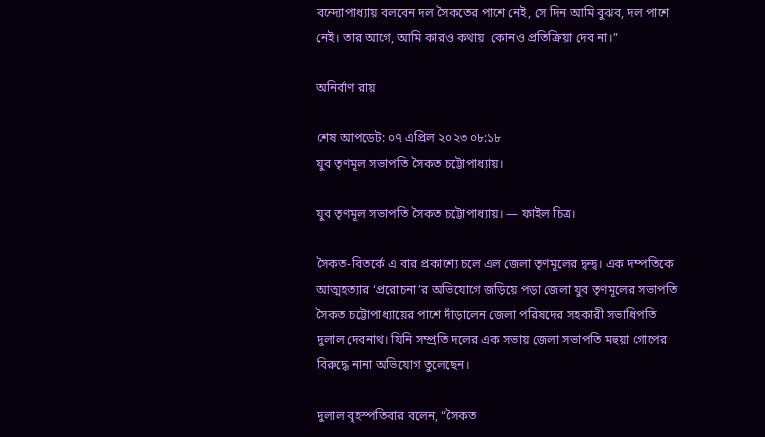বন্দ্যোপাধ্যায় বলবেন দল সৈকতের পাশে নেই, সে দিন আমি বুঝব, দল পাশে নেই। তার আগে, আমি কারও কথায়  কোনও প্রতিক্রিয়া দেব না।”

অনির্বাণ রায়

শেষ আপডেট: ০৭ এপ্রিল ২০২৩ ০৮:১৮
যুব তৃণমূল সভাপতি সৈকত চট্টোপাধ্যায়।

যুব তৃণমূল সভাপতি সৈকত চট্টোপাধ্যায়। — ফাইল চিত্র।

সৈকত-বিতর্কে এ বার প্রকাশ্যে চলে এল জেলা তৃণমূলের দ্বন্দ্ব। এক দম্পতিকে আত্মহত্যার ‘প্ররোচনা’র অভিযোগে জড়িয়ে পড়া জেলা যুব তৃণমূলের সভাপতি সৈকত চট্টোপাধ্যায়ের পাশে দাঁড়ালেন জেলা পরিষদের সহকারী সভাধিপতি দুলাল দেবনাথ। যিনি সম্প্রতি দলের এক সভায় জেলা সভাপতি মহুয়া গোপের বিরুদ্ধে নানা অভিযোগ তুলেছেন।

দুলাল বৃহস্পতিবার বলেন, “সৈকত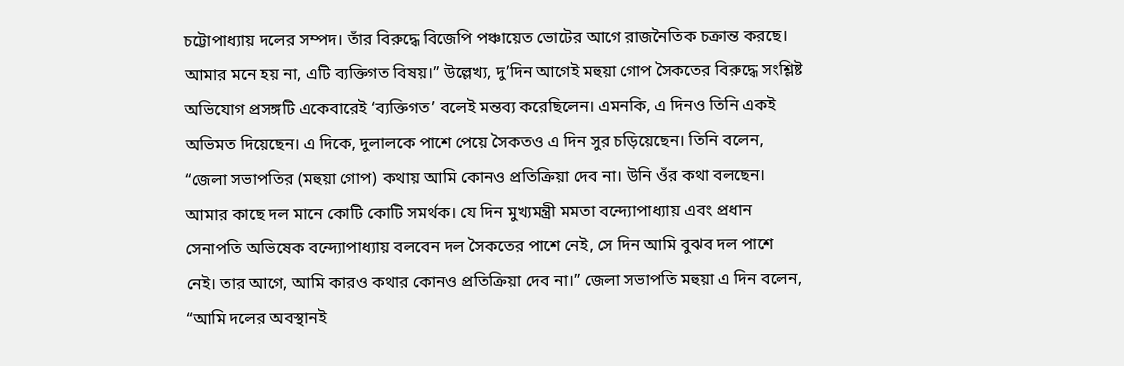চট্টোপাধ্যায় দলের সম্পদ। তাঁর বিরুদ্ধে বিজেপি পঞ্চায়েত ভোটের আগে রাজনৈতিক চক্রান্ত করছে। আমার মনে হয় না, এটি ব্যক্তিগত বিষয়।” উল্লেখ্য, দু’দিন আগেই মহুয়া গোপ সৈকতের বিরুদ্ধে সংশ্লিষ্ট অভিযোগ প্রসঙ্গটি একেবারেই ‘ব্যক্তিগত’ বলেই মন্তব্য করেছিলেন। এমনকি, এ দিনও তিনি একই অভিমত দিয়েছেন। এ দিকে, দুলালকে পাশে পেয়ে সৈকতও এ দিন সুর চড়িয়েছেন। তিনি বলেন, “জেলা সভাপতির (মহুয়া গোপ) কথায় আমি কোনও প্রতিক্রিয়া দেব না। উনি ওঁর কথা বলছেন। আমার কাছে দল মানে কোটি কোটি সমর্থক। যে দিন মুখ্যমন্ত্রী মমতা বন্দ্যোপাধ্যায় এবং প্রধান সেনাপতি অভিষেক বন্দ্যোপাধ্যায় বলবেন দল সৈকতের পাশে নেই, সে দিন আমি বুঝব দল পাশে নেই। তার আগে, আমি কারও কথার কোনও প্রতিক্রিয়া দেব না।” জেলা সভাপতি মহুয়া এ দিন বলেন, “আমি দলের অবস্থানই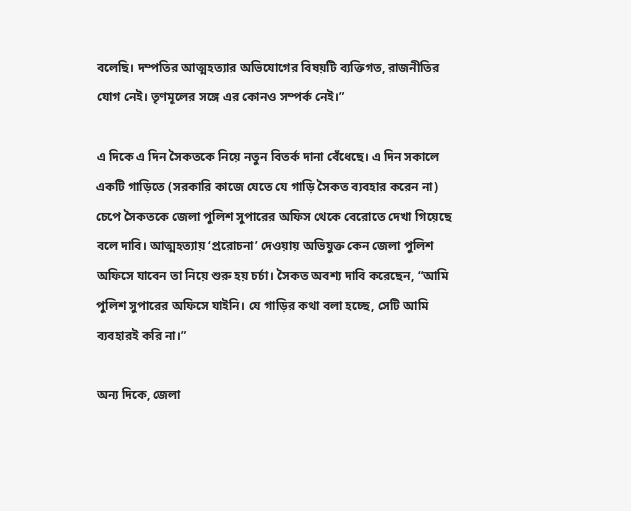বলেছি। দম্পতির আত্মহত্যার অভিযোগের বিষয়টি ব্যক্তিগত, রাজনীতির যোগ নেই। তৃণমূলের সঙ্গে এর কোনও সম্পর্ক নেই।”

এ দিকে এ দিন সৈকতকে নিয়ে নতুন বিতর্ক দানা বেঁধেছে। এ দিন সকালে একটি গাড়িতে (সরকারি কাজে যেতে যে গাড়ি সৈকত ব্যবহার করেন না) চেপে সৈকতকে জেলা পুলিশ সুপারের অফিস থেকে বেরোতে দেখা গিয়েছে বলে দাবি। আত্মহত্যায় ‘প্ররোচনা’ দেওয়ায় অভিযুক্ত কেন জেলা পুলিশ অফিসে যাবেন তা নিয়ে শুরু হয় চর্চা। সৈকত অবশ্য দাবি করেছেন, “আমি পুলিশ সুপারের অফিসে যাইনি। যে গাড়ির কথা বলা হচ্ছে, সেটি আমি ব্যবহারই করি না।”

অন্য দিকে, জেলা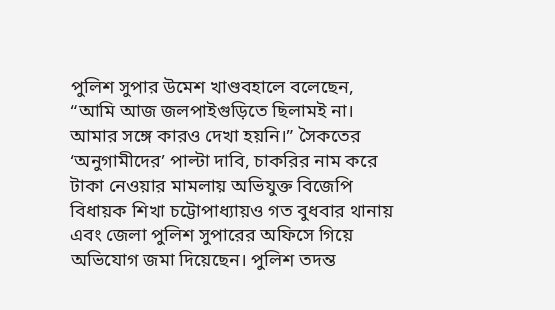পুলিশ সুপার উমেশ খাণ্ডবহালে বলেছেন, “আমি আজ জলপাইগুড়িতে ছিলামই না। আমার সঙ্গে কারও দেখা হয়নি।” সৈকতের ‘অনুগামীদের’ পাল্টা দাবি, চাকরির নাম করে টাকা নেওয়ার মামলায় অভিযুক্ত বিজেপি বিধায়ক শিখা চট্টোপাধ্যায়ও গত বুধবার থানায় এবং জেলা পুলিশ সুপারের অফিসে গিয়ে অভিযোগ জমা দিয়েছেন। পুলিশ তদন্ত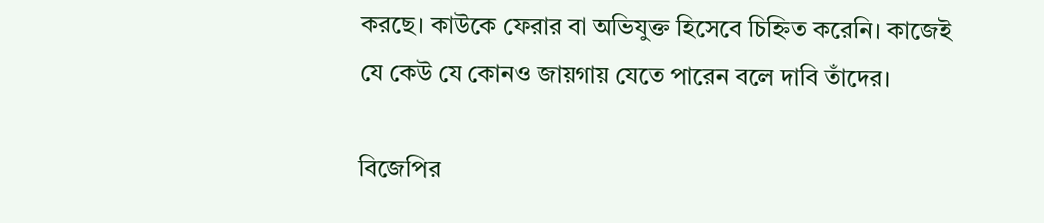করছে। কাউকে ফেরার বা অভিযুক্ত হিসেবে চিহ্নিত করেনি। কাজেই যে কেউ যে কোনও জায়গায় যেতে পারেন বলে দাবি তাঁদের।

বিজেপির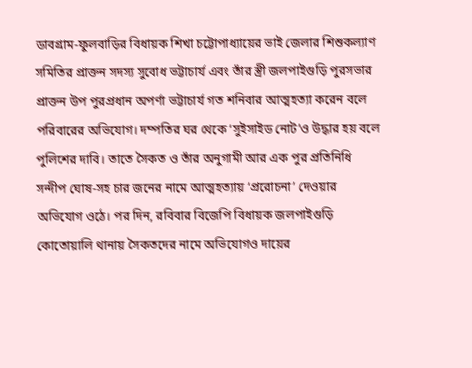ডাবগ্রাম-ফুলবাড়ির বিধায়ক শিখা চট্টোপাধ্যায়ের ভাই জেলার শিশুকল্যাণ সমিতির প্রাক্তন সদস্য সুবোধ ভট্টাচার্য এবং তাঁর স্ত্রী জলপাইগুড়ি পুরসভার প্রাক্তন উপ পুরপ্রধান অপর্ণা ভট্টাচার্য গত শনিবার আত্মহত্যা করেন বলে পরিবারের অভিযোগ। দম্পতির ঘর থেকে ‘সুইসাইড নোট’ও উদ্ধার হয় বলে পুলিশের দাবি। তাতে সৈকত ও তাঁর অনুগামী আর এক পুর প্রতিনিধি সন্দীপ ঘোষ-সহ চার জনের নামে আত্মহত্যায় ‘প্ররোচনা’ দেওয়ার অভিযোগ ওঠে। পর দিন, রবিবার বিজেপি বিধায়ক জলপাইগুড়ি কোতোয়ালি থানায় সৈকতদের নামে অভিযোগও দায়ের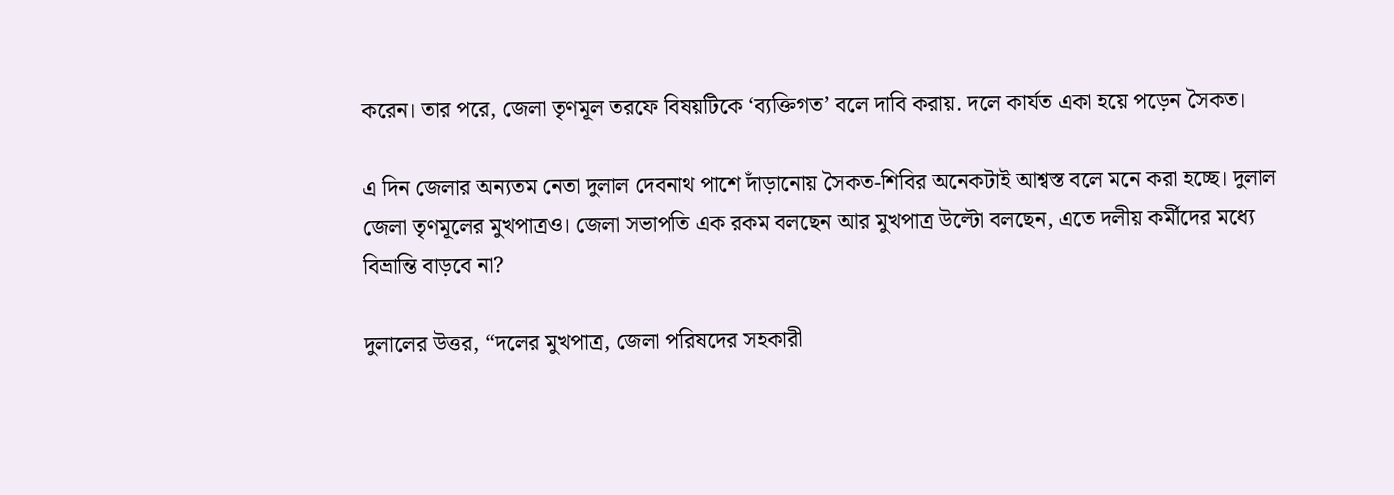করেন। তার পরে, জেলা তৃণমূল তরফে বিষয়টিকে ‘ব্যক্তিগত’ বলে দাবি করায়. দলে কার্যত একা হয়ে পড়েন সৈকত।

এ দিন জেলার অন্যতম নেতা দুলাল দেবনাথ পাশে দাঁড়ানোয় সৈকত-শিবির অনেকটাই আশ্বস্ত বলে মনে করা হচ্ছে। দুলাল জেলা তৃণমূলের মুখপাত্রও। জেলা সভাপতি এক রকম বলছেন আর মুখপাত্র উল্টো বলছেন, এতে দলীয় কর্মীদের মধ্যে বিভ্রান্তি বাড়বে না?

দুলালের উত্তর, “দলের মুখপাত্র, জেলা পরিষদের সহকারী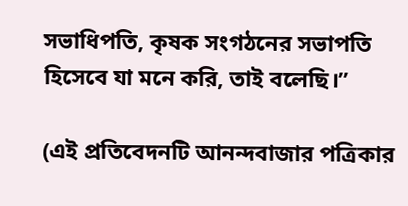সভাধিপতি, কৃষক সংগঠনের সভাপতি হিসেবে যা মনে করি, তাই বলেছি।”

(এই প্রতিবেদনটি আনন্দবাজার পত্রিকার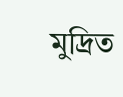মুদ্রিত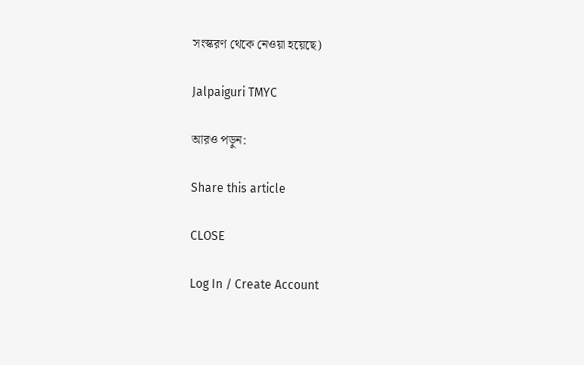সংস্করণ থেকে নেওয়া হয়েছে)

Jalpaiguri TMYC

আরও পড়ুন:

Share this article

CLOSE

Log In / Create Account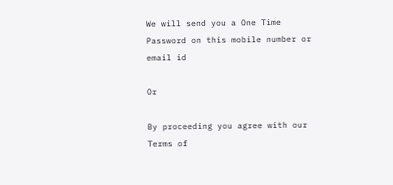We will send you a One Time Password on this mobile number or email id

Or

By proceeding you agree with our Terms of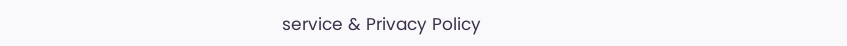service & Privacy Policy